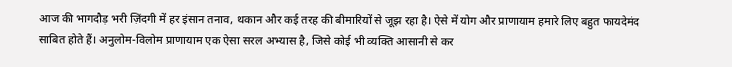आज की भागदौड़ भरी ज़िंदगी में हर इंसान तनाव, थकान और कई तरह की बीमारियों से जूझ रहा है। ऐसे में योग और प्राणायाम हमारे लिए बहुत फायदेमंद साबित होते हैं। अनुलोम-विलोम प्राणायाम एक ऐसा सरल अभ्यास है, जिसे कोई भी व्यक्ति आसानी से कर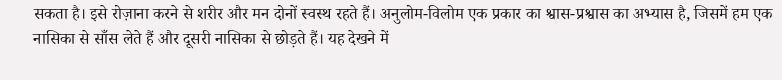सकता है। इसे रोज़ाना करने से शरीर और मन दोनों स्वस्थ रहते हैं। अनुलोम-विलोम एक प्रकार का श्वास-प्रश्वास का अभ्यास है, जिसमें हम एक नासिका से साँस लेते हैं और दूसरी नासिका से छोड़ते हैं। यह देखने में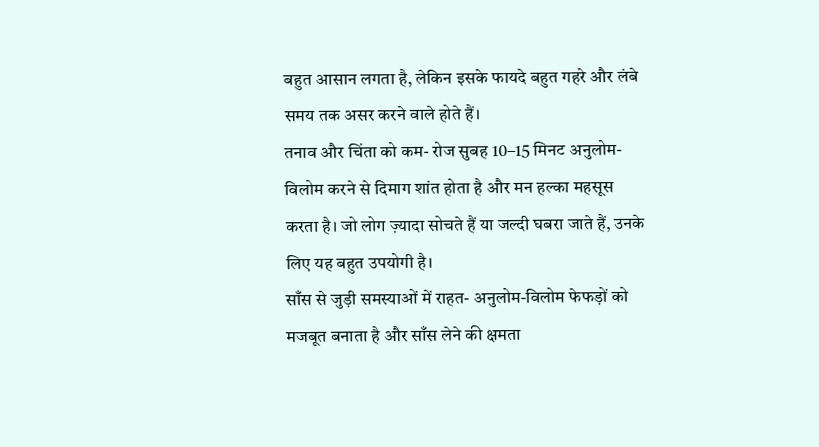बहुत आसान लगता है, लेकिन इसके फायदे बहुत गहरे और लंबे समय तक असर करने वाले होते हैं।
तनाव और चिंता को कम- रोज सुबह 10–15 मिनट अनुलोम-विलोम करने से दिमाग शांत होता है और मन हल्का महसूस करता है। जो लोग ज़्यादा सोचते हैं या जल्दी घबरा जाते हैं, उनके लिए यह बहुत उपयोगी है।
साँस से जुड़ी समस्याओं में राहत- अनुलोम-विलोम फेफड़ों को मजबूत बनाता है और साँस लेने की क्षमता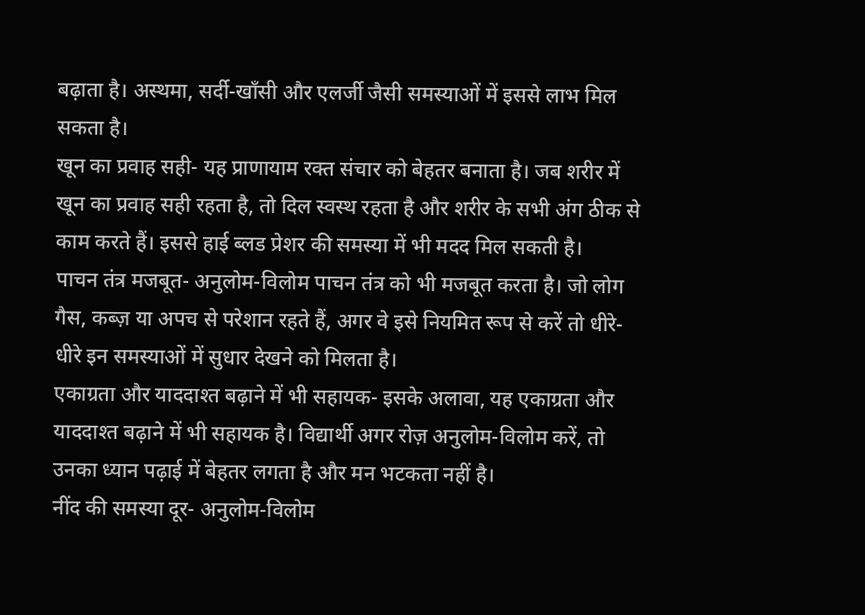बढ़ाता है। अस्थमा, सर्दी-खाँसी और एलर्जी जैसी समस्याओं में इससे लाभ मिल सकता है।
खून का प्रवाह सही- यह प्राणायाम रक्त संचार को बेहतर बनाता है। जब शरीर में खून का प्रवाह सही रहता है, तो दिल स्वस्थ रहता है और शरीर के सभी अंग ठीक से काम करते हैं। इससे हाई ब्लड प्रेशर की समस्या में भी मदद मिल सकती है।
पाचन तंत्र मजबूत- अनुलोम-विलोम पाचन तंत्र को भी मजबूत करता है। जो लोग गैस, कब्ज़ या अपच से परेशान रहते हैं, अगर वे इसे नियमित रूप से करें तो धीरे-धीरे इन समस्याओं में सुधार देखने को मिलता है।
एकाग्रता और याददाश्त बढ़ाने में भी सहायक- इसके अलावा, यह एकाग्रता और याददाश्त बढ़ाने में भी सहायक है। विद्यार्थी अगर रोज़ अनुलोम-विलोम करें, तो उनका ध्यान पढ़ाई में बेहतर लगता है और मन भटकता नहीं है।
नींद की समस्या दूर- अनुलोम-विलोम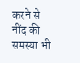करने से नींद की समस्या भी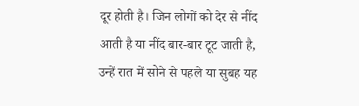दूर होती है। जिन लोगों को देर से नींद आती है या नींद बार-बार टूट जाती है, उन्हें रात में सोने से पहले या सुबह यह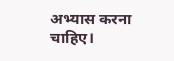अभ्यास करना चाहिए।